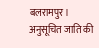बलरामपुर। अनुसूचित जाति की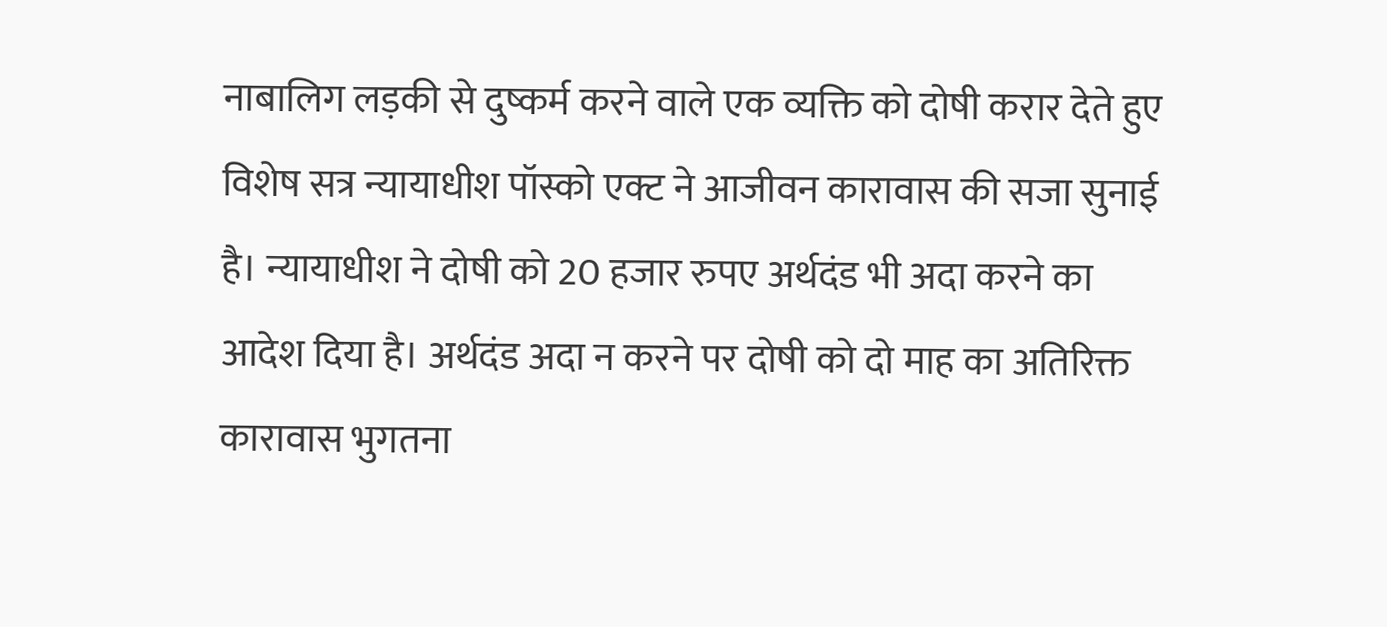नाबालिग लड़की से दुष्कर्म करने वाले एक व्यक्ति को दोषी करार देते हुए विशेष सत्र न्यायाधीश पॉस्को एक्ट ने आजीवन कारावास की सजा सुनाई है। न्यायाधीश ने दोषी को 20 हजार रुपए अर्थदंड भी अदा करने का आदेश दिया है। अर्थदंड अदा न करने पर दोषी को दो माह का अतिरिक्त कारावास भुगतना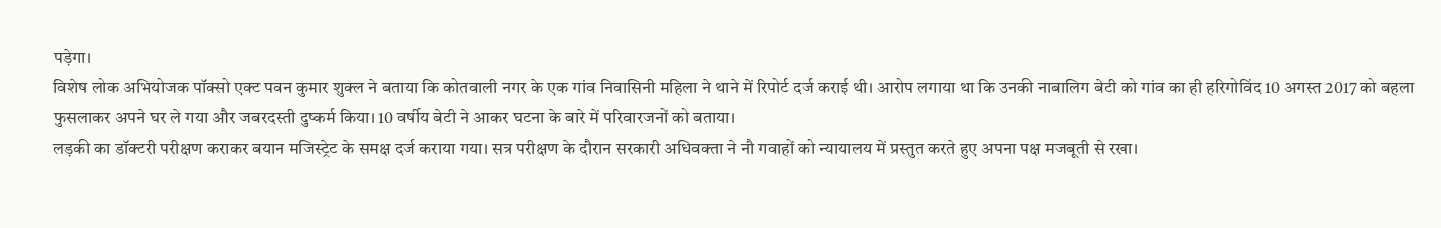पड़ेगा।
विशेष लोक अभियोजक पॉक्सो एक्ट पवन कुमार शुक्ल ने बताया कि कोतवाली नगर के एक गांव निवासिनी महिला ने थाने में रिपोर्ट दर्ज कराई थी। आरोप लगाया था कि उनकी नाबालिग बेटी को गांव का ही हरिगोविंद 10 अगस्त 2017 को बहला फुसलाकर अपने घर ले गया और जबरदस्ती दुष्कर्म किया। 10 वर्षीय बेटी ने आकर घटना के बारे में परिवारजनों को बताया।
लड़की का डॉक्टरी परीक्षण कराकर बयान मजिस्ट्रेट के समक्ष दर्ज कराया गया। सत्र परीक्षण के दौरान सरकारी अधिवक्ता ने नौ गवाहों को न्यायालय में प्रस्तुत करते हुए अपना पक्ष मजबूती से रखा।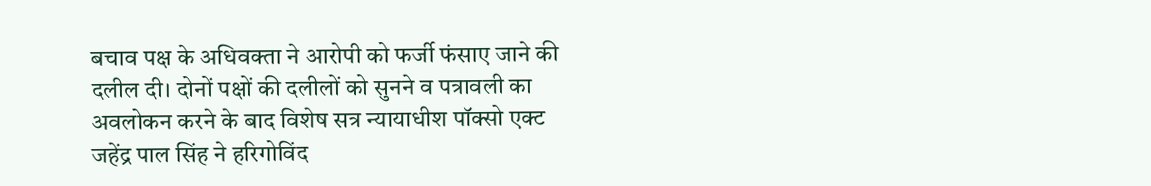बचाव पक्ष के अधिवक्ता ने आरोपी को फर्जी फंसाए जाने की दलील दी। दोनों पक्षों की दलीलों को सुनने व पत्रावली का अवलोकन करने के बाद विशेष सत्र न्यायाधीश पॉक्सो एक्ट जहेंद्र पाल सिंह ने हरिगोविंद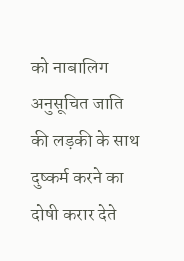को नाबालिग अनुसूचित जाति की लड़की के साथ दुष्कर्म करने का दोषी करार देते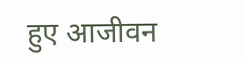हुए आजीवन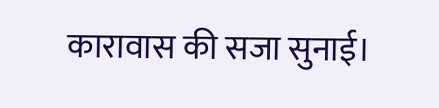कारावास की सजा सुनाई।